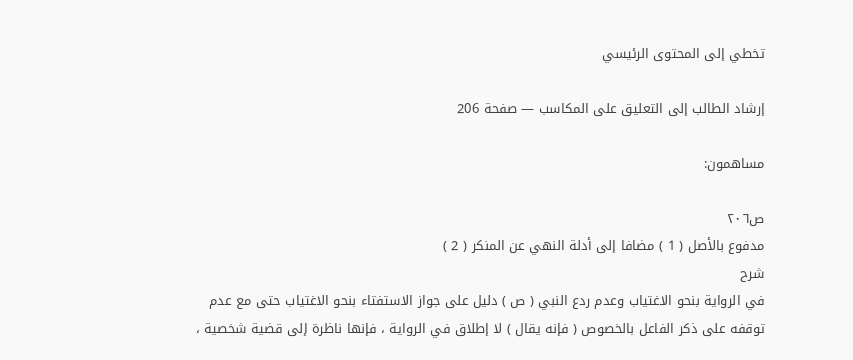تخطي إلى المحتوى الرئيسي

إرشاد الطالب إلى التعليق على المكاسب — صفحة 206

مساهمون:

ص٢٠٦
مدفوع بالأصل ( 1 ) مضافا إلى أدلة النهي عن المنكر ( 2 )
شرح
في الرواية بنحو الاغتياب وعدم ردع النبي ( ص ) دليل على جواز الاستفتاء بنحو الاغتياب حتى مع عدم توقفه على ذكر الفاعل بالخصوص ( فإنه يقال ) لا إطلاق في الرواية ، فإنها ناظرة إلى قضية شخصية ،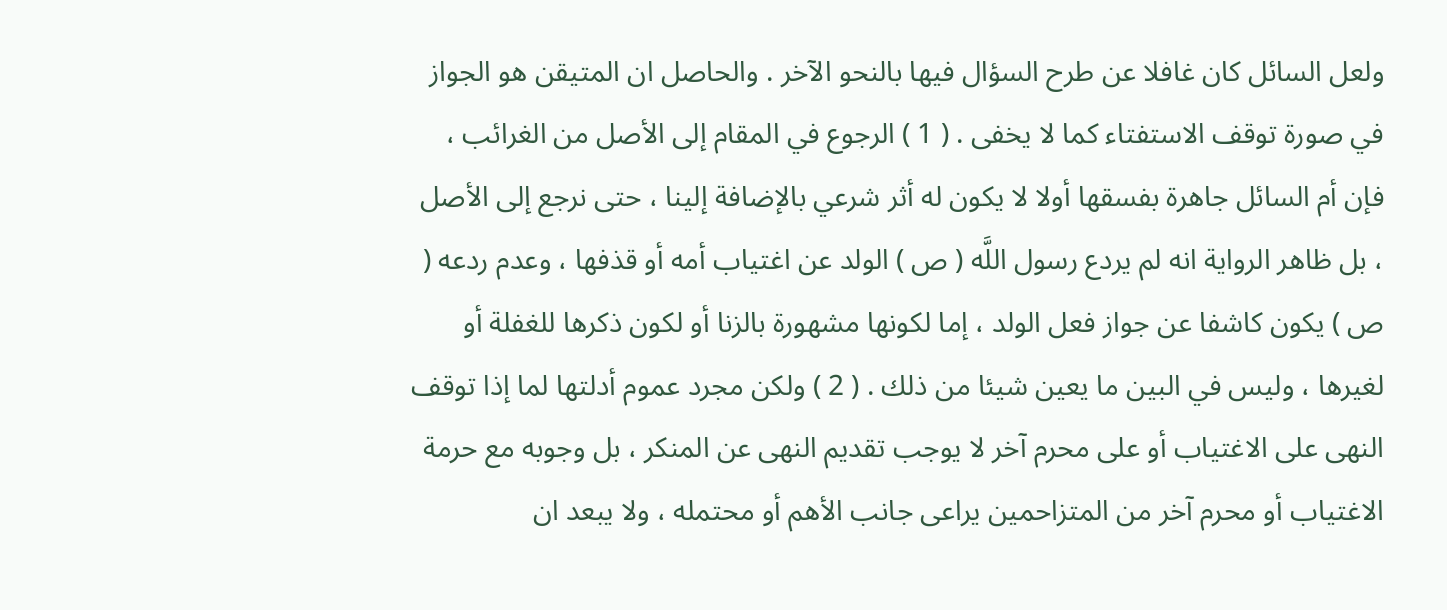ولعل السائل كان غافلا عن طرح السؤال فيها بالنحو الآخر . والحاصل ان المتيقن هو الجواز في صورة توقف الاستفتاء كما لا يخفى . ( 1 ) الرجوع في المقام إلى الأصل من الغرائب ، فإن أم السائل جاهرة بفسقها أولا لا يكون له أثر شرعي بالإضافة إلينا ، حتى نرجع إلى الأصل ، بل ظاهر الرواية انه لم يردع رسول اللَّه ( ص ) الولد عن اغتياب أمه أو قذفها ، وعدم ردعه ( ص ) يكون كاشفا عن جواز فعل الولد ، إما لكونها مشهورة بالزنا أو لكون ذكرها للغفلة أو لغيرها ، وليس في البين ما يعين شيئا من ذلك . ( 2 ) ولكن مجرد عموم أدلتها لما إذا توقف النهى على الاغتياب أو على محرم آخر لا يوجب تقديم النهى عن المنكر ، بل وجوبه مع حرمة الاغتياب أو محرم آخر من المتزاحمين يراعى جانب الأهم أو محتمله ، ولا يبعد ان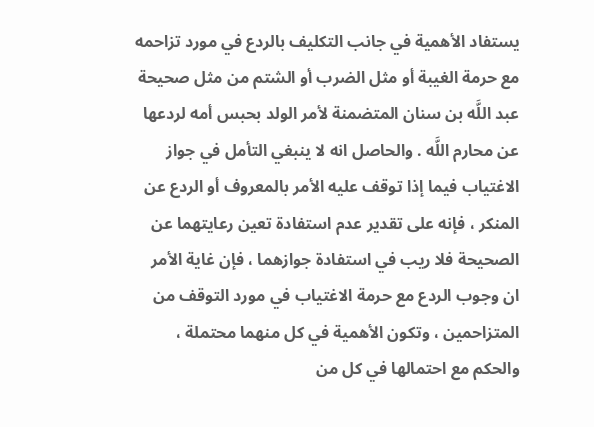يستفاد الأهمية في جانب التكليف بالردع في مورد تزاحمه مع حرمة الغيبة أو مثل الضرب أو الشتم من مثل صحيحة عبد اللَّه بن سنان المتضمنة لأمر الولد بحبس أمه لردعها عن محارم اللَّه . والحاصل انه لا ينبغي التأمل في جواز الاغتياب فيما إذا توقف عليه الأمر بالمعروف أو الردع عن المنكر ، فإنه على تقدير عدم استفادة تعين رعايتهما عن الصحيحة فلا ريب في استفادة جوازهما ، فإن غاية الأمر ان وجوب الردع مع حرمة الاغتياب في مورد التوقف من المتزاحمين ، وتكون الأهمية في كل منهما محتملة ، والحكم مع احتمالها في كل من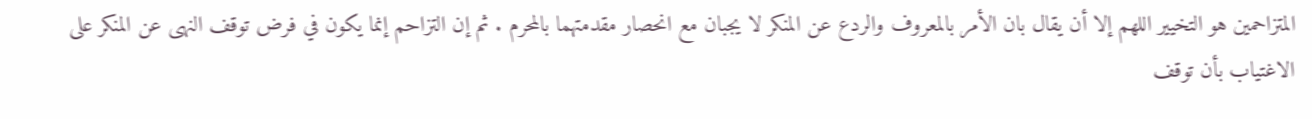المتزاحمين هو التخيير اللهم إلا أن يقال بان الأمر بالمعروف والردع عن المنكر لا يجبان مع انحصار مقدمتهما بالمحرم . ثم إن التزاحم إنما يكون في فرض توقف النهى عن المنكر على الاغتياب بأن توقف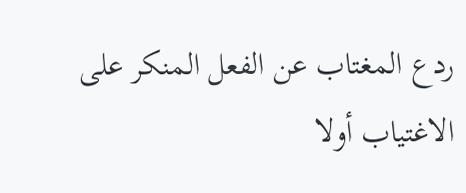ردع المغتاب عن الفعل المنكر على الاغتياب أولا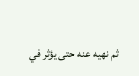ثم نهيه عنه حتى يؤثر في